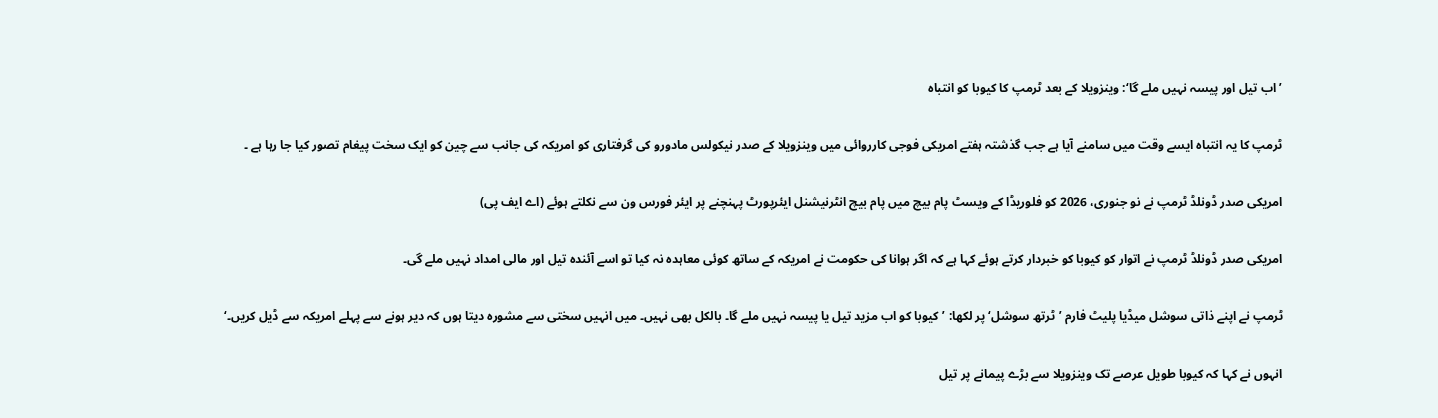’اب تیل اور پیسہ نہیں ملے گا‘: وینزویلا کے بعد ٹرمپ کا کیوبا کو انتباہ

ٹرمپ کا یہ انتباہ ایسے وقت میں سامنے آیا ہے جب گذشتہ ہفتے امریکی فوجی کارروائی میں وینزویلا کے صدر نیکولس مادورو کی گرفتاری کو امریکہ کی جانب سے چین کو ایک سخت پیغام تصور کیا جا رہا ہے ۔

امریکی صدر ڈونلڈ ٹرمپ نے نو جنوری، 2026 کو فلوریڈا کے ویسٹ پام بیچ میں پام بیچ انٹرنیشنل ایئرپورٹ پہنچنے پر ایئر فورس ون سے نکلتے ہوئے (اے ایف پی)

امریکی صدر ڈونلڈ ٹرمپ نے اتوار کو کیوبا کو خبردار کرتے ہوئے کہا ہے کہ اگر ہوانا کی حکومت نے امریکہ کے ساتھ کوئی معاہدہ نہ کیا تو اسے آئندہ تیل اور مالی امداد نہیں ملے گی۔

ٹرمپ نے اپنے ذاتی سوشل میڈیا پلیٹ فارم ’ٹرتھ سوشل‘ پر لکھا: ’کیوبا کو اب مزید تیل یا پیسہ نہیں ملے گا۔ بالکل بھی نہیں۔ میں انہیں سختی سے مشورہ دیتا ہوں کہ دیر ہونے سے پہلے امریکہ سے ڈیل کریں۔‘

انہوں نے کہا کہ کیوبا طویل عرصے تک وینزویلا سے بڑے پیمانے پر تیل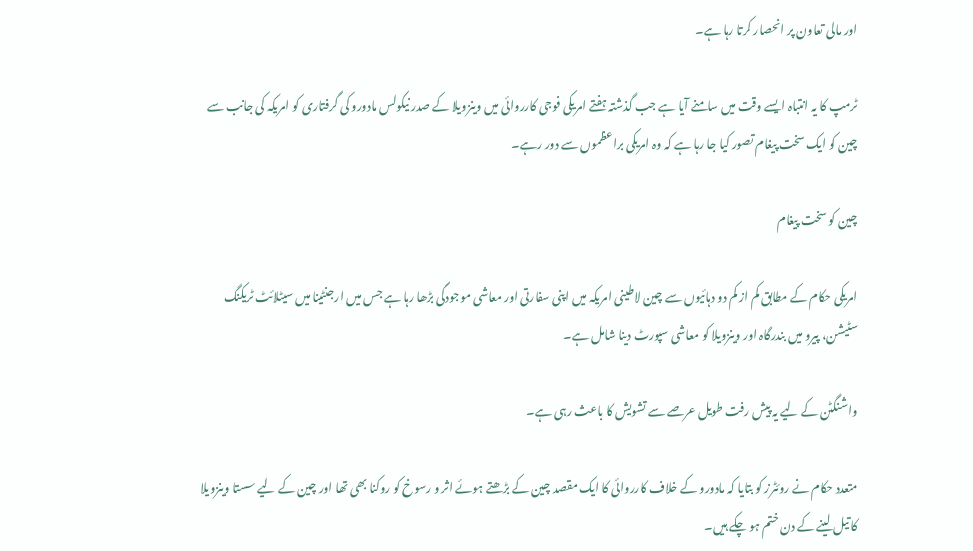اور مالی تعاون پر انحصار کرتا رہا ہے۔

ٹرمپ کا یہ انتباہ ایسے وقت میں سامنے آیا ہے جب گذشتہ ہفتے امریکی فوجی کارروائی میں وینزویلا کے صدر نیکولس مادورو کی گرفتاری کو امریکہ کی جانب سے چین کو ایک سخت پیغام تصور کیا جا رہا ہے کہ وہ امریکی براعظموں سے دور رہے۔

چین کو سخت پیغام

امریکی حکام کے مطابق کم از کم دو دہائیوں سے چین لاطینی امریکہ میں اپنی سفارتی اور معاشی موجودگی بڑھا رہا ہے جس میں ارجنٹینا میں سیٹلائٹ ٹریکنگ سٹیشن، پیرو میں بندرگاہ اور وینزویلا کو معاشی سپورٹ دینا شامل ہے۔

واشنگٹن کے لیے یہ پیش رفت طویل عرصے سے تشویش کا باعث رہی ہے۔

متعدد حکام نے روئٹرز کو بتایا کہ مادورو کے خلاف کارروائی کا ایک مقصد چین کے بڑھتے ہوئے اثر و رسوخ کو روکنا بھی تھا اور چین کے لیے سستا وینزویلا کا تیل لینے کے دن ختم ہو چکے ہیں۔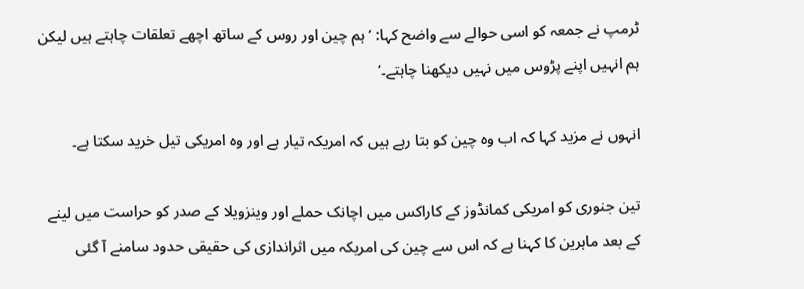ٹرمپ نے جمعہ کو اسی حوالے سے واضح کہا: ’ہم چین اور روس کے ساتھ اچھے تعلقات چاہتے ہیں لیکن ہم انہیں اپنے پڑوس میں نہیں دیکھنا چاہتے۔‘

انہوں نے مزید کہا کہ اب وہ چین کو بتا رہے ہیں کہ امریکہ تیار ہے اور وہ امریکی تیل خرید سکتا ہے۔

تین جنوری کو امریکی کمانڈوز کے کاراکس میں اچانک حملے اور وینزویلا کے صدر کو حراست میں لینے کے بعد ماہرین کا کہنا ہے کہ اس سے چین کی امریکہ میں اثراندازی کی حقیقی حدود سامنے آ گئی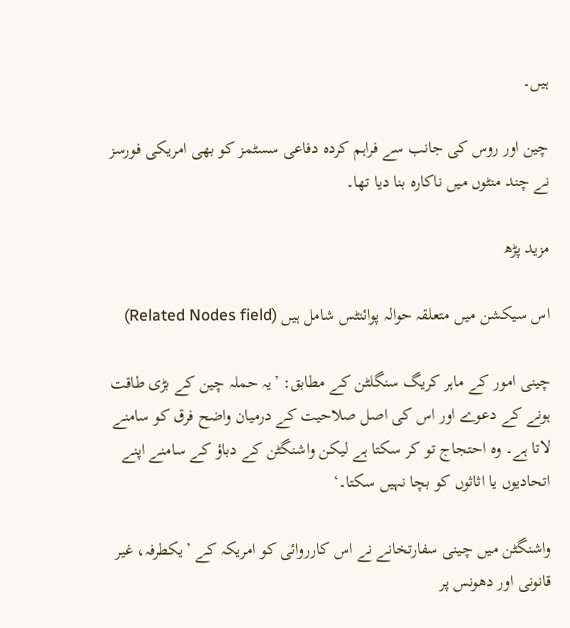ہیں۔

چین اور روس کی جانب سے فراہم کردہ دفاعی سسٹمز کو بھی امریکی فورسز نے چند منٹوں میں ناکارہ بنا دیا تھا۔

مزید پڑھ

اس سیکشن میں متعلقہ حوالہ پوائنٹس شامل ہیں (Related Nodes field)

چینی امور کے ماہر کریگ سنگلٹن کے مطابق: ’یہ حملہ چین کے بڑی طاقت ہونے کے دعوے اور اس کی اصل صلاحیت کے درمیان واضح فرق کو سامنے لاتا ہے۔ وہ احتجاج تو کر سکتا ہے لیکن واشنگٹن کے دباؤ کے سامنے اپنے اتحادیوں یا اثاثوں کو بچا نہیں سکتا۔‘

واشنگٹن میں چینی سفارتخانے نے اس کارروائی کو امریکہ کے ’یکطرفہ، غیر قانونی اور دھونس پر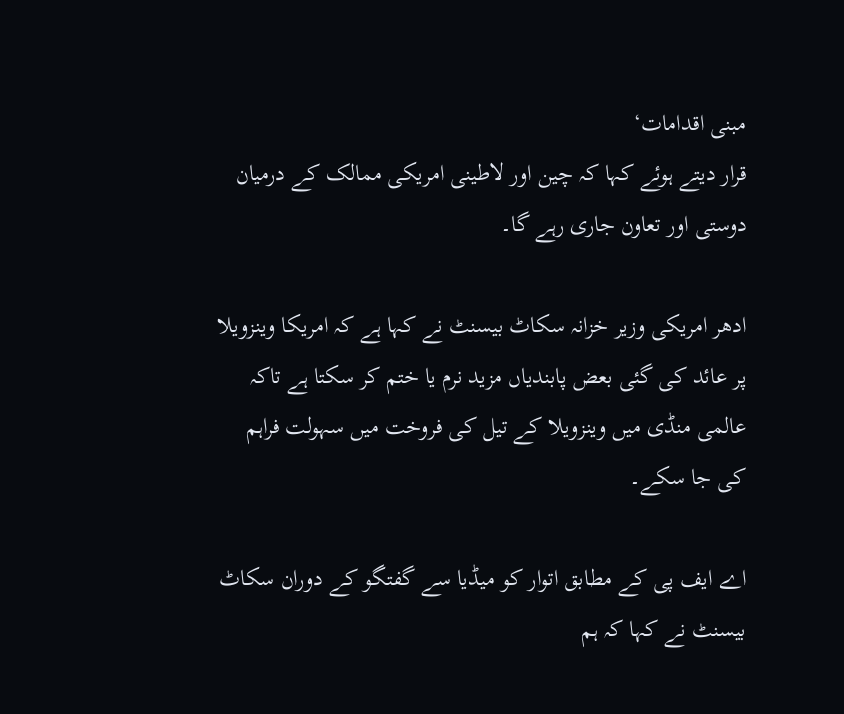مبنی اقدامات‘
قرار دیتے ہوئے کہا کہ چین اور لاطینی امریکی ممالک کے درمیان دوستی اور تعاون جاری رہے گا۔

ادھر امریکی وزیر خزانہ سکاٹ بیسنٹ نے کہا ہے کہ امریکا وینزویلا پر عائد کی گئی بعض پابندیاں مزید نرم یا ختم کر سکتا ہے تاکہ عالمی منڈی میں وینزویلا کے تیل کی فروخت میں سہولت فراہم کی جا سکے۔

اے ایف پی کے مطابق اتوار کو میڈیا سے گفتگو کے دوران سکاٹ بیسنٹ نے کہا کہ ہم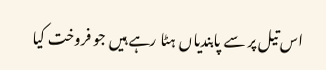اس تیل پر سے پابندیاں ہٹا رہے ہیں جو فروخت کیا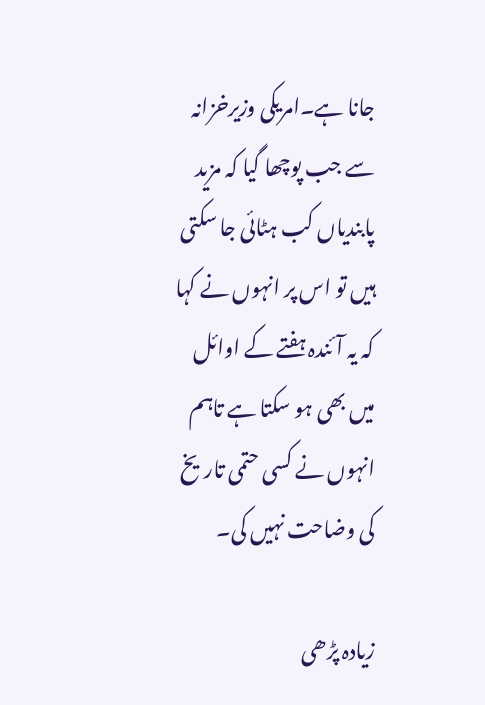جانا ہے۔امریکی وزیرخزانہ سے جب پوچھا گیا کہ مزید پابندیاں کب ہٹائی جا سکتی ہیں تو اس پر انہوں نے کہا کہ یہ آئندہ ہفتے کے اوائل میں بھی ہو سکتا ہے تاہم انہوں نے کسی حتمی تاریخ کی وضاحت نہیں کی۔

زیادہ پڑھی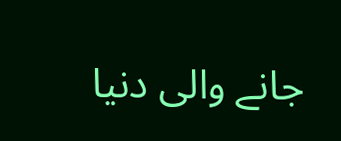جانے والی دنیا